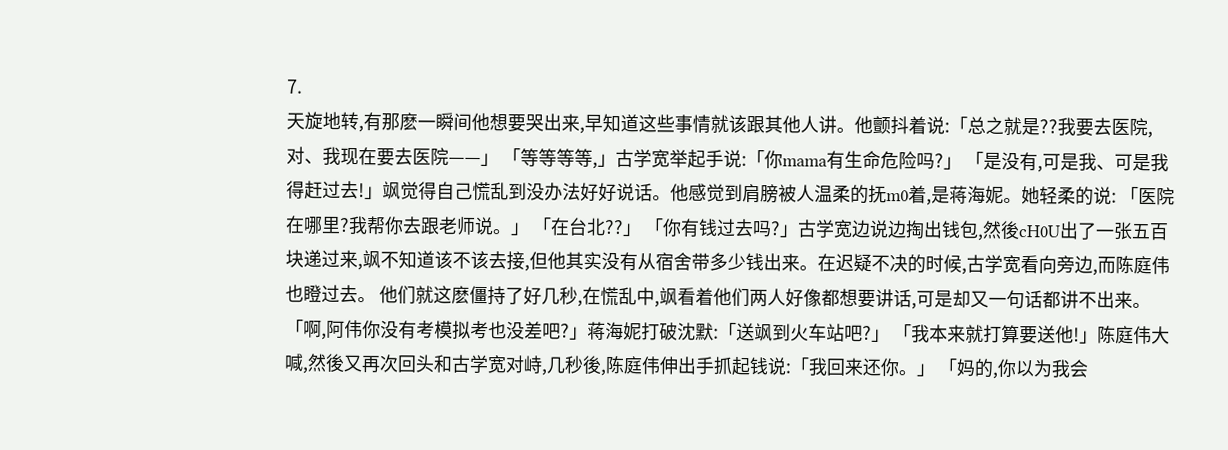7.
天旋地转,有那麽一瞬间他想要哭出来,早知道这些事情就该跟其他人讲。他颤抖着说:「总之就是??我要去医院,对、我现在要去医院——」 「等等等等,」古学宽举起手说:「你mama有生命危险吗?」 「是没有,可是我、可是我得赶过去!」飒觉得自己慌乱到没办法好好说话。他感觉到肩膀被人温柔的抚m0着,是蒋海妮。她轻柔的说: 「医院在哪里?我帮你去跟老师说。」 「在台北??」 「你有钱过去吗?」古学宽边说边掏出钱包,然後cH0U出了一张五百块递过来,飒不知道该不该去接,但他其实没有从宿舍带多少钱出来。在迟疑不决的时候,古学宽看向旁边,而陈庭伟也瞪过去。 他们就这麽僵持了好几秒,在慌乱中,飒看着他们两人好像都想要讲话,可是却又一句话都讲不出来。 「啊,阿伟你没有考模拟考也没差吧?」蒋海妮打破沈默:「送飒到火车站吧?」 「我本来就打算要送他!」陈庭伟大喊,然後又再次回头和古学宽对峙,几秒後,陈庭伟伸出手抓起钱说:「我回来还你。」 「妈的,你以为我会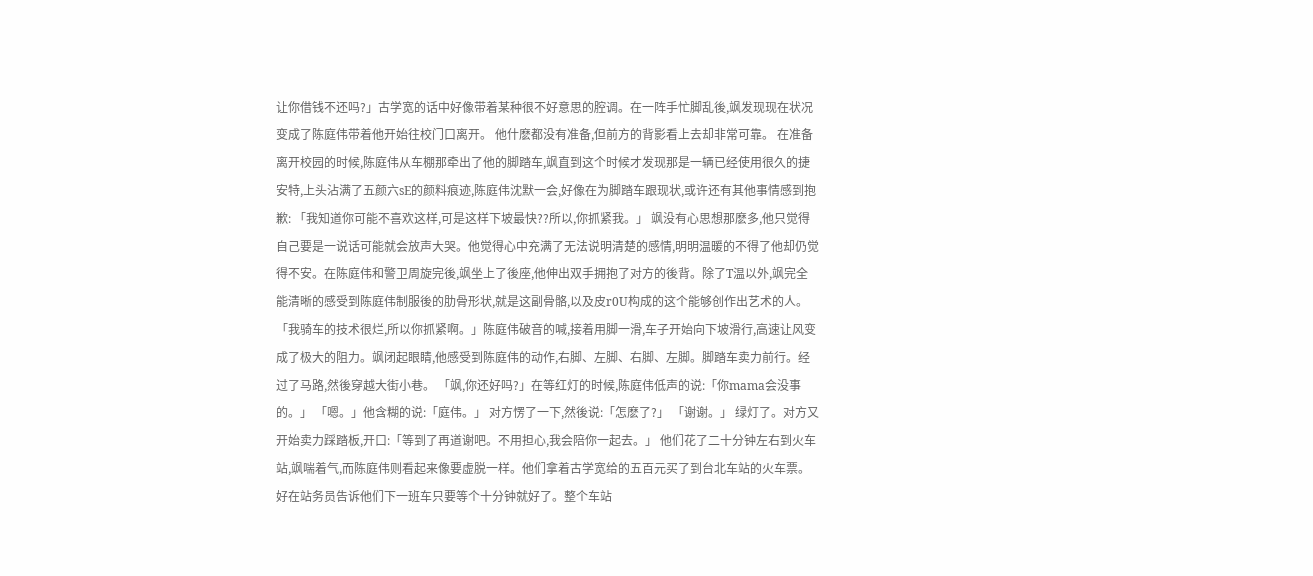让你借钱不还吗?」古学宽的话中好像带着某种很不好意思的腔调。在一阵手忙脚乱後,飒发现现在状况变成了陈庭伟带着他开始往校门口离开。 他什麽都没有准备,但前方的背影看上去却非常可靠。 在准备离开校园的时候,陈庭伟从车棚那牵出了他的脚踏车,飒直到这个时候才发现那是一辆已经使用很久的捷安特,上头沾满了五颜六sE的颜料痕迹,陈庭伟沈默一会,好像在为脚踏车跟现状,或许还有其他事情感到抱歉: 「我知道你可能不喜欢这样,可是这样下坡最快??所以,你抓紧我。」 飒没有心思想那麽多,他只觉得自己要是一说话可能就会放声大哭。他觉得心中充满了无法说明清楚的感情,明明温暖的不得了他却仍觉得不安。在陈庭伟和警卫周旋完後,飒坐上了後座,他伸出双手拥抱了对方的後背。除了T温以外,飒完全能清晰的感受到陈庭伟制服後的肋骨形状,就是这副骨骼,以及皮r0U构成的这个能够创作出艺术的人。 「我骑车的技术很烂,所以你抓紧啊。」陈庭伟破音的喊,接着用脚一滑,车子开始向下坡滑行,高速让风变成了极大的阻力。飒闭起眼睛,他感受到陈庭伟的动作,右脚、左脚、右脚、左脚。脚踏车卖力前行。经过了马路,然後穿越大街小巷。 「飒,你还好吗?」在等红灯的时候,陈庭伟低声的说:「你mama会没事的。」 「嗯。」他含糊的说:「庭伟。」 对方愣了一下,然後说:「怎麽了?」 「谢谢。」 绿灯了。对方又开始卖力踩踏板,开口:「等到了再道谢吧。不用担心,我会陪你一起去。」 他们花了二十分钟左右到火车站,飒喘着气,而陈庭伟则看起来像要虚脱一样。他们拿着古学宽给的五百元买了到台北车站的火车票。好在站务员告诉他们下一班车只要等个十分钟就好了。整个车站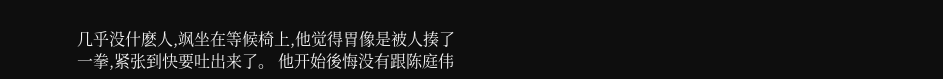几乎没什麽人,飒坐在等候椅上,他觉得胃像是被人揍了一拳,紧张到快要吐出来了。 他开始後悔没有跟陈庭伟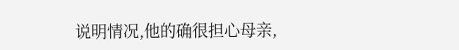说明情况,他的确很担心母亲,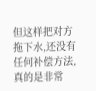但这样把对方拖下水,还没有任何补偿方法,真的是非常